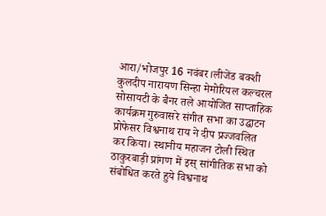आरा/भोजपुर 16 नवंबर।लीजेंड बक्शी कुलदीप नारायण सिन्हा मेमोरियल कल्चरल सोसायटी के बैनर तले आयोजित साप्ताहिक कार्यक्रम गुरुवासरे संगीत सभा का उद्घाटन प्रोफेसर विश्वनाथ राय ने दीप प्रज्जवलित कर किया। स्थानीय महाजन टोली स्थित ठाकुरबाड़ी प्रांगण में इस् सांगीतिक सभा को संबोधित करते हुये विश्वनाथ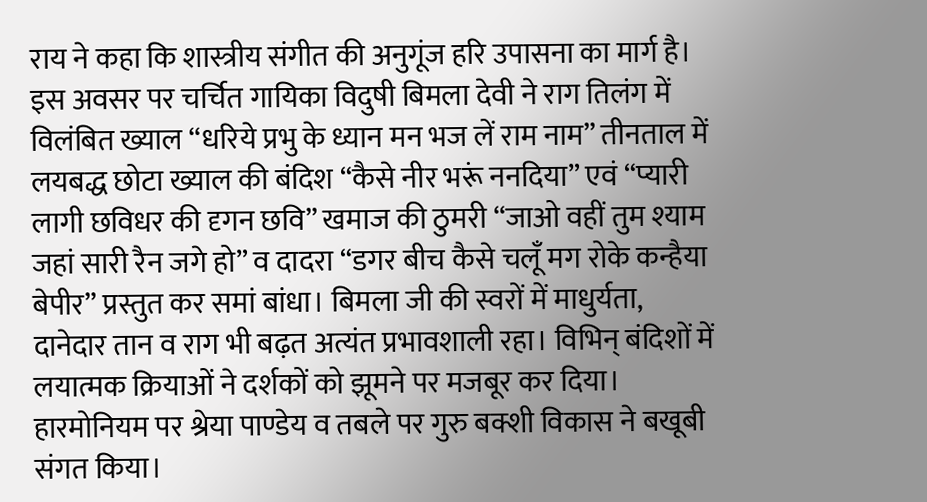राय ने कहा कि शास्त्रीय संगीत की अनुगूंज हरि उपासना का मार्ग है। इस अवसर पर चर्चित गायिका विदुषी बिमला देवी ने राग तिलंग में विलंबित ख्याल “धरिये प्रभु के ध्यान मन भज लें राम नाम” तीनताल में लयबद्ध छोटा ख्याल की बंदिश “कैसे नीर भरूं ननदिया” एवं “प्यारी लागी छविधर की दृगन छवि” खमाज की ठुमरी “जाओ वहीं तुम श्याम जहां सारी रैन जगे हो” व दादरा “डगर बीच कैसे चलूँ मग रोके कन्हैया बेपीर” प्रस्तुत कर समां बांधा। बिमला जी की स्वरों में माधुर्यता, दानेदार तान व राग भी बढ़त अत्यंत प्रभावशाली रहा। विभिन् बंदिशों में लयात्मक क्रियाओं ने दर्शकों को झूमने पर मजबूर कर दिया।
हारमोनियम पर श्रेया पाण्डेय व तबले पर गुरु बक्शी विकास ने बखूबी संगत किया।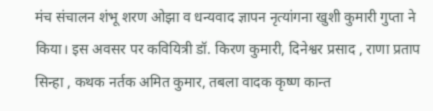मंच संचालन शंभू शरण ओझा व धन्यवाद ज्ञापन नृत्यांगना खुशी कुमारी गुप्ता ने किया। इस अवसर पर कवियित्री डॉ. किरण कुमारी, दिनेश्वर प्रसाद , राणा प्रताप सिन्हा , कथक नर्तक अमित कुमार, तबला वादक कृष्ण कान्त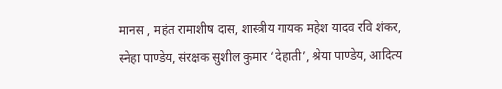मानस , महंत रामाशीष दास, शास्त्रीय गायक महेश यादव रवि शंकर, स्नेहा पाण्डेय, संरक्षक सुशील कुमार ‘देहाती’, श्रेया पाण्डेय, आदित्य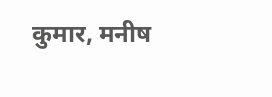कुमार, मनीष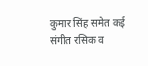कुमार सिंह समेत कई संगीत रसिक व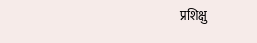प्रशिक्षु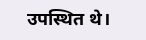उपस्थित थे।